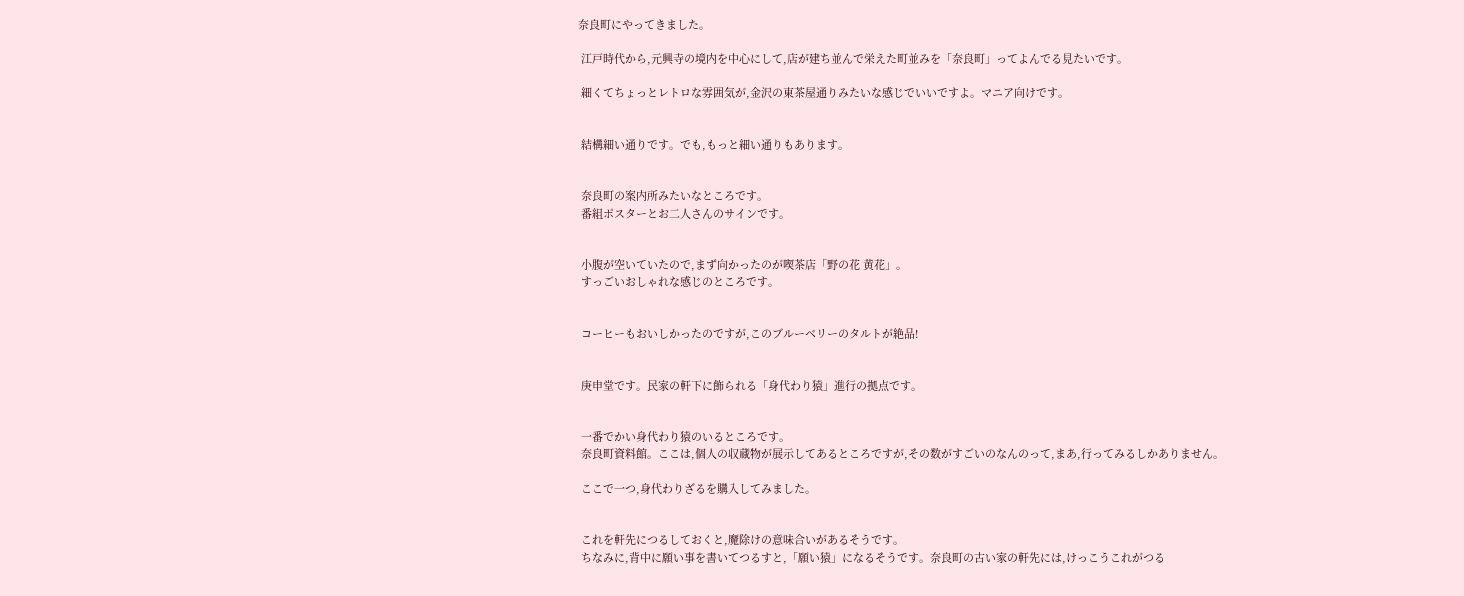奈良町にやってきました。

 江戸時代から,元興寺の境内を中心にして,店が建ち並んで栄えた町並みを「奈良町」ってよんでる見たいです。

 細くてちょっとレトロな雰囲気が,金沢の東茶屋通りみたいな感じでいいですよ。マニア向けです。


 結構細い通りです。でも,もっと細い通りもあります。


 奈良町の案内所みたいなところです。
 番組ポスターとお二人さんのサインです。


 小腹が空いていたので,まず向かったのが喫茶店「野の花 黄花」。
 すっごいおしゃれな感じのところです。


 コーヒーもおいしかったのですが,このブルーベリーのタルトが絶品!


 庚申堂です。民家の軒下に飾られる「身代わり猿」進行の拠点です。


 一番でかい身代わり猿のいるところです。
 奈良町資料館。ここは,個人の収蔵物が展示してあるところですが,その数がすごいのなんのって,まあ,行ってみるしかありません。

 ここで一つ,身代わりざるを購入してみました。


 これを軒先につるしておくと,魔除けの意味合いがあるそうです。
 ちなみに,背中に願い事を書いてつるすと,「願い猿」になるそうです。奈良町の古い家の軒先には,けっこうこれがつる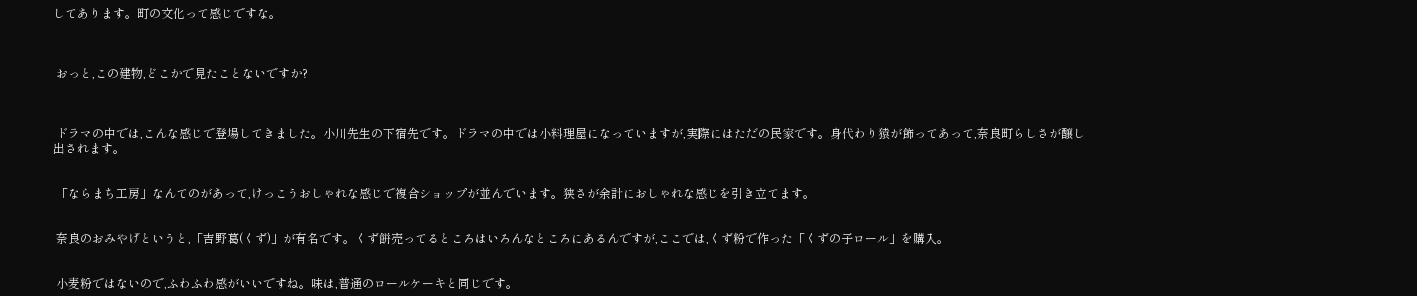してあります。町の文化って感じですな。



 おっと,この建物,どこかで見たことないですか?



 ドラマの中では,こんな感じで登場してきました。小川先生の下宿先です。ドラマの中では小料理屋になっていますが,実際にはただの民家です。身代わり猿が飾ってあって,奈良町らしさが醸し出されます。


 「ならまち工房」なんてのがあって,けっこうおしゃれな感じで複合ショップが並んでいます。狭さが余計におしゃれな感じを引き立てます。


 奈良のおみやげというと,「吉野葛(くず)」が有名です。くず餅売ってるところはいろんなところにあるんですが,ここでは,くず粉で作った「くずの子ロール」を購入。


 小麦粉ではないので,ふわふわ感がいいですね。味は,普通のロールケーキと同じです。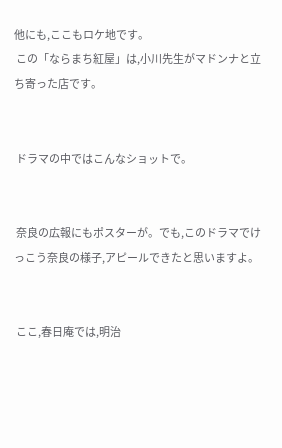他にも,ここもロケ地です。
 この「ならまち紅屋」は,小川先生がマドンナと立ち寄った店です。


 ドラマの中ではこんなショットで。


 奈良の広報にもポスターが。でも,このドラマでけっこう奈良の様子,アピールできたと思いますよ。


 ここ,春日庵では,明治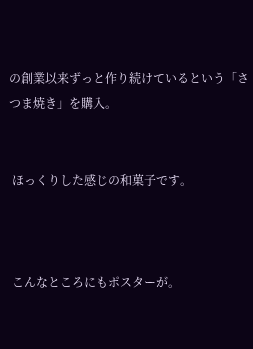の創業以来ずっと作り続けているという「さつま焼き」を購入。


 ほっくりした感じの和菓子です。



 こんなところにもポスターが。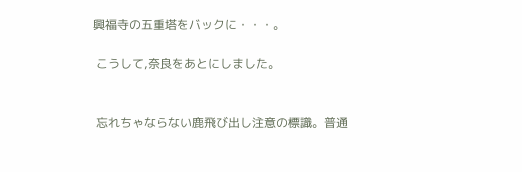興福寺の五重塔をバックに・・・。

 こうして,奈良をあとにしました。


 忘れちゃならない鹿飛び出し注意の標識。普通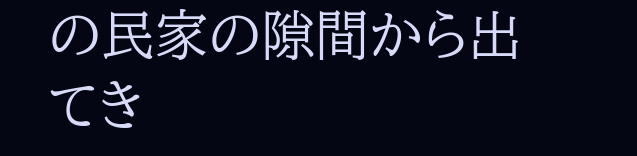の民家の隙間から出てき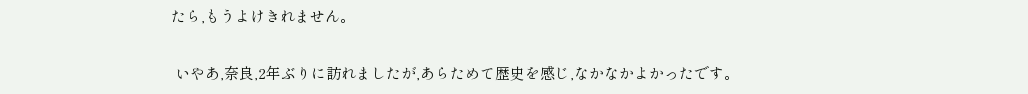たら,もうよけきれません。

 いやあ,奈良,2年ぶりに訪れましたが,あらためて歴史を感じ,なかなかよかったです。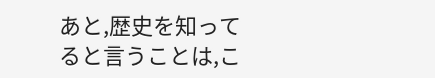あと,歴史を知ってると言うことは,こ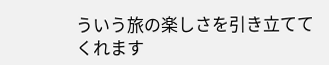ういう旅の楽しさを引き立ててくれます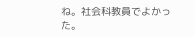ね。社会科教員でよかった。